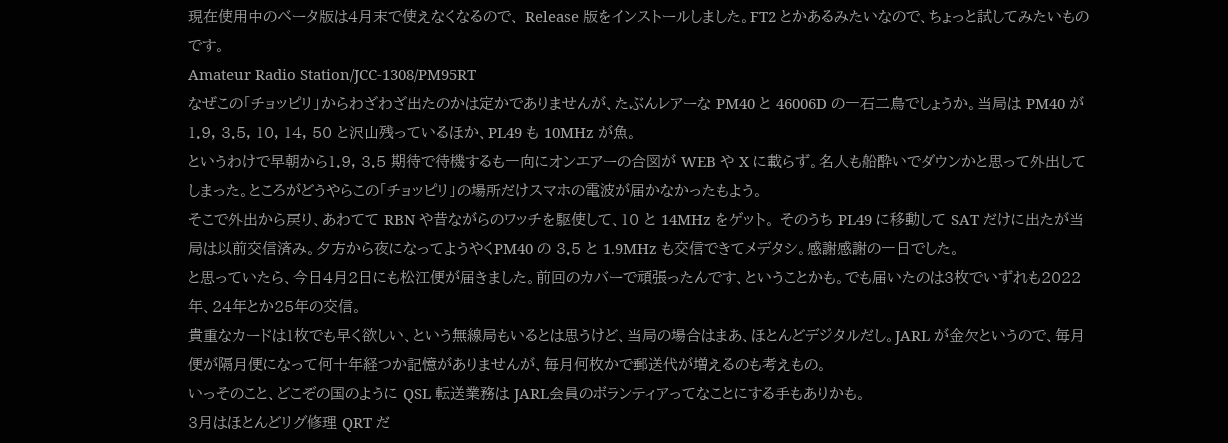現在使用中のベータ版は4月末で使えなくなるので、 Release 版をインストールしました。FT2 とかあるみたいなので、ちょっと試してみたいものです。
Amateur Radio Station/JCC-1308/PM95RT
なぜこの「チョッピリ」からわざわざ出たのかは定かでありませんが、たぶんレアーな PM40 と 46006D の一石二鳥でしょうか。当局は PM40 が1.9, 3.5, 10, 14, 50 と沢山残っているほか、PL49 も 10MHz が魚。
というわけで早朝から1.9, 3.5 期待で待機するも一向にオンエアーの合図が WEB や X に載らず。名人も船酔いでダウンかと思って外出してしまった。ところがどうやらこの「チョッピリ」の場所だけスマホの電波が届かなかったもよう。
そこで外出から戻り、あわてて RBN や昔ながらのワッチを駆使して、10 と 14MHz をゲット。 そのうち PL49 に移動して SAT だけに出たが当局は以前交信済み。夕方から夜になってようやくPM40 の 3.5 と 1.9MHz も交信できてメデタシ。感謝感謝の一日でした。
と思っていたら、今日4月2日にも松江便が届きました。前回のカバーで頑張ったんです、ということかも。でも届いたのは3枚でいずれも2022年、24年とか25年の交信。
貴重なカードは1枚でも早く欲しい、という無線局もいるとは思うけど、当局の場合はまあ、ほとんどデジタルだし。JARL が金欠というので、毎月便が隔月便になって何十年経つか記憶がありませんが、毎月何枚かで郵送代が増えるのも考えもの。
いっそのこと、どこぞの国のように QSL 転送業務は JARL会員のボランティアってなことにする手もありかも。
3月はほとんどリグ修理 QRT だ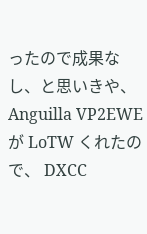ったので成果なし、と思いきや、 Anguilla VP2EWE が LoTW くれたので、 DXCC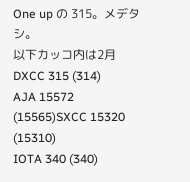One up の 315。メデタシ。
以下カッコ内は2月
DXCC 315 (314)
AJA 15572 (15565)SXCC 15320 (15310)
IOTA 340 (340)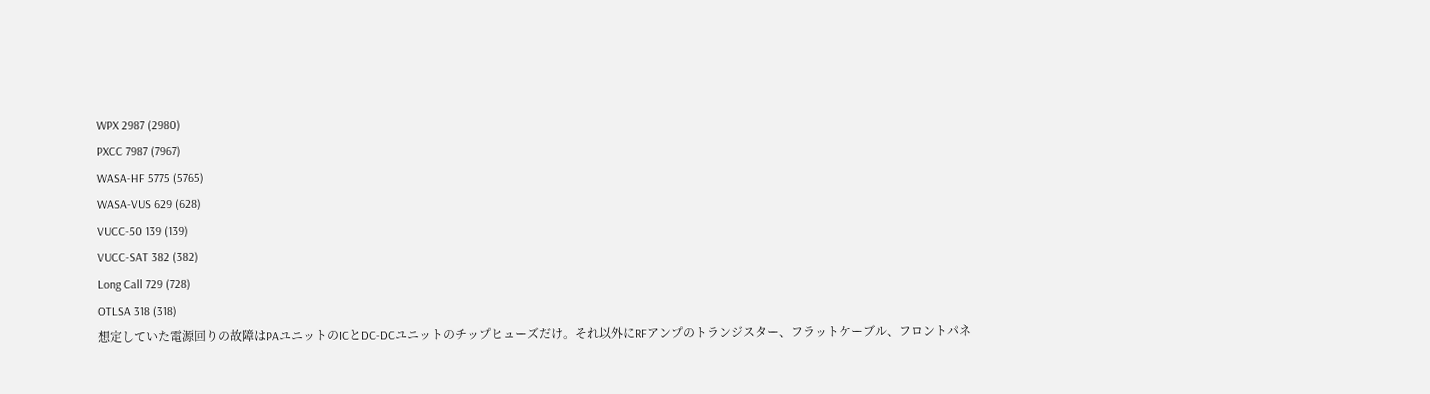WPX 2987 (2980)
PXCC 7987 (7967)
WASA-HF 5775 (5765)
WASA-VUS 629 (628)
VUCC-50 139 (139)
VUCC-SAT 382 (382)
Long Call 729 (728)
OTLSA 318 (318)
想定していた電源回りの故障はPAユニットのICとDC-DCユニットのチップヒューズだけ。それ以外にRFアンプのトランジスター、フラットケーブル、フロントパネ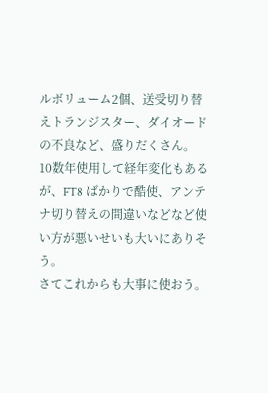ルボリューム2個、送受切り替えトランジスター、ダイオードの不良など、盛りだくさん。
10数年使用して経年変化もあるが、FT8 ばかりで酷使、アンテナ切り替えの間違いなどなど使い方が悪いせいも大いにありそう。
さてこれからも大事に使おう。